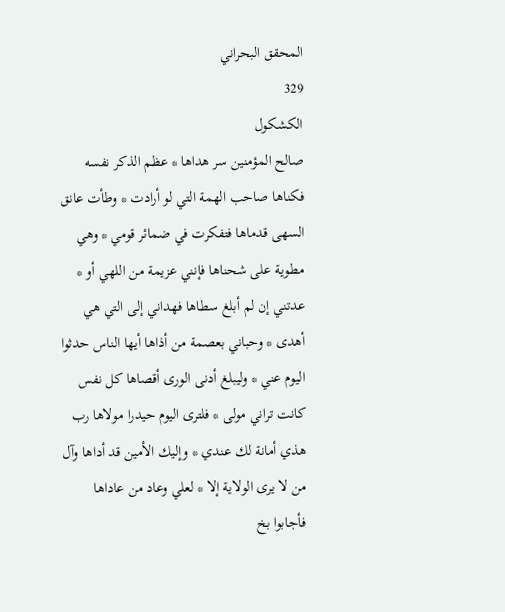المحقق البحراني
329
الكشكول
صالح المؤمنين سر هداها * عظم الذكر نفسه فكناها صاحب الهمة التي لو أرادت * وطأت عانق السهى قدماها فتفكرت في ضمائر قومي * وهي مطوية على شحناها فإنني عزيمة من اللهي أو * عدتني إن لم أبلغ سطاها فهداني إلى التي هي أهدى * وحباني بعصمة من أذاها أيها الناس حدثوا اليوم عني * وليبلغ أدنى الورى أقصاها كل نفس كانت تراني مولى * فلترى اليوم حيدرا مولاها رب هذي أمانة لك عندي * وإليك الأمين قد أداها وآل من لا يرى الولاية إلا * لعلي وعاد من عاداها فأجابوا بخ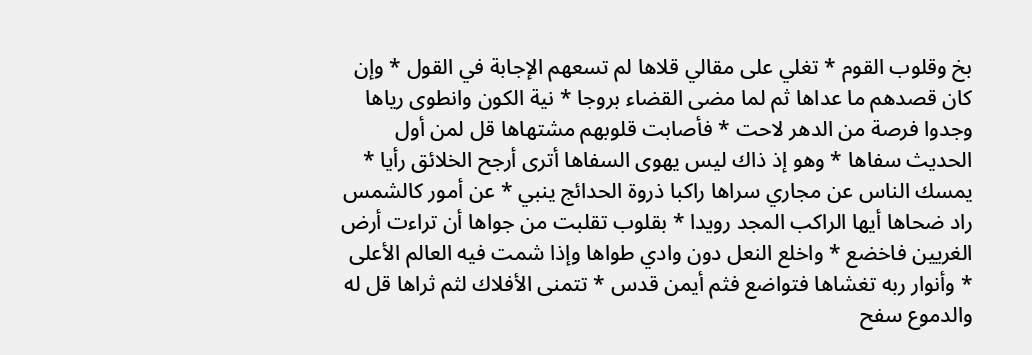بخ وقلوب القوم * تغلي على مقالي قلاها لم تسعهم الإجابة في القول * وإن كان قصدهم ما عداها ثم لما مضى القضاء بروجا * نية الكون وانطوى رياها وجدوا فرصة من الدهر لاحت * فأصابت قلوبهم مشتهاها قل لمن أول الحديث سفاها * وهو إذ ذاك ليس يهوى السفاها أترى أرجح الخلائق رأيا * يمسك الناس عن مجاري سراها راكبا ذروة الحدائج ينبي * عن أمور كالشمس راد ضحاها أيها الراكب المجد رويدا * بقلوب تقلبت من جواها أن تراءت أرض الغريين فاخضع * واخلع النعل دون وادي طواها وإذا شمت فيه العالم الأعلى * وأنوار ربه تغشاها فتواضع فثم أيمن قدس * تتمنى الأفلاك لثم ثراها قل له والدموع سفح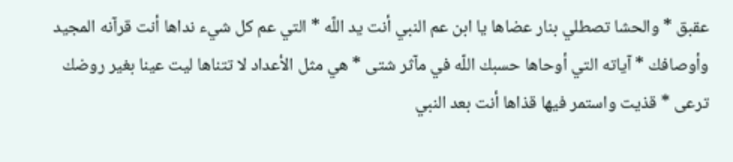عقبق * والحشا تصطلي بنار عضاها يا ابن عم النبي أنت يد اللّه * التي عم كل شيء نداها أنت قرآنه المجيد وأوصافك * آياته التي أوحاها حسبك اللّه في مآثر شتى * هي مثل الأعداد لا تتناها ليت عينا بغير روضك ترعى * قذيت واستمر فيها قذاها أنت بعد النبي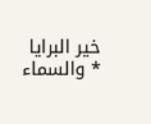خير البرايا * والسماء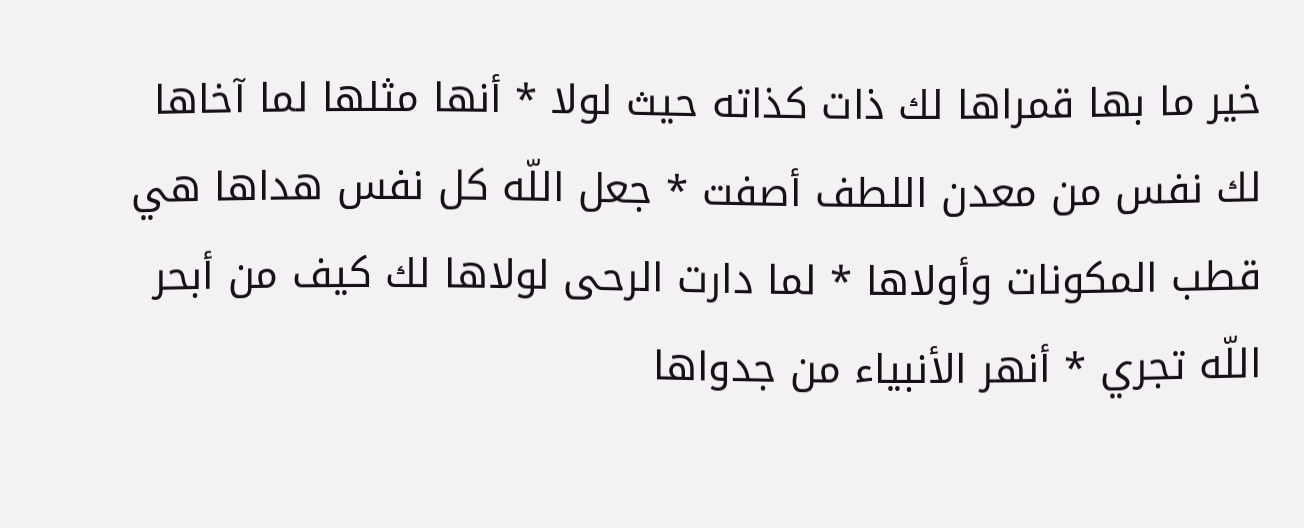خير ما بها قمراها لك ذات كذاته حيث لولا * أنها مثلها لما آخاها لك نفس من معدن اللطف أصفت * جعل اللّه كل نفس هداها هي قطب المكونات وأولاها * لما دارت الرحى لولاها لك كيف من أبحر اللّه تجري * أنهر الأنبياء من جدواها